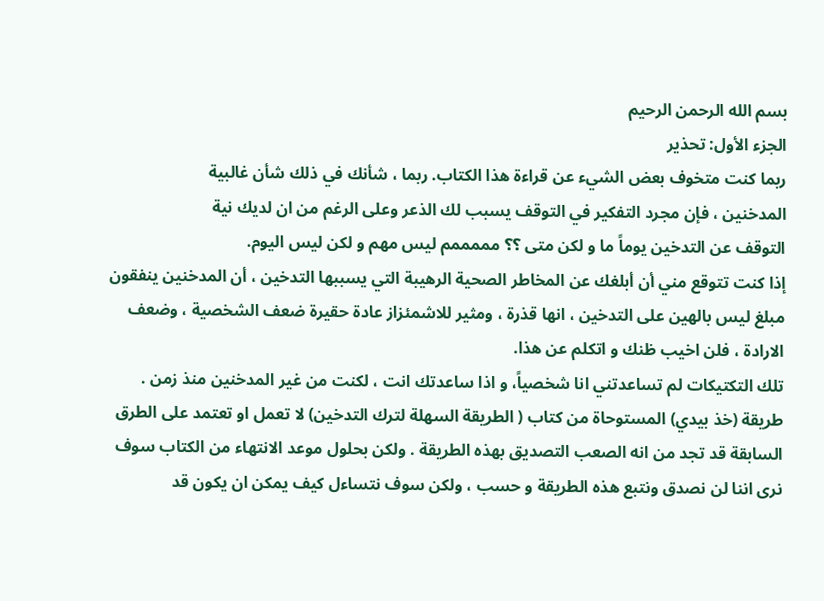بسم الله الرحمن الرحيم
الجزء الأول: تحذير
ربما كنت متخوف بعض الشيء عن قراءة هذا الكتاب. ربما ، شأنك في ذلك شأن غالبية
المدخنين ، فإن مجرد التفكير في التوقف يسبب لك الذعر وعلى الرغم من ان لديك نية
التوقف عن التدخين يوماً ما و لكن متى ؟؟ مممممم ليس مهم و لكن ليس اليوم.
إذا كنت تتوقع مني أن أبلغك عن المخاطر الصحية الرهيبة التي يسببها التدخين ، أن المدخنين ينفقون مبلغ ليس بالهين على التدخين ، انها قذرة ، ومثير للاشمئزاز عادة حقيرة ضعف الشخصية ، وضعف الارادة ، فلن اخيب ظنك و اتكلم عن هذا.
تلك التكتيكات لم تساعدتني انا شخصياً، و اذا ساعدتك انت ، لكنت من غير المدخنين منذ زمن .
طريقة (خذ بيدي) المستوحاة من كتاب ( الطريقة السهلة لترك التدخين) لا تعمل او تعتمد على الطرق السابقة قد تجد من انه الصعب التصديق بهذه الطريقة . ولكن بحلول موعد الانتهاء من الكتاب سوف نرى اننا لن نصدق ونتبع هذه الطريقة و حسب ، ولكن سوف نتساءل كيف يمكن ان يكون قد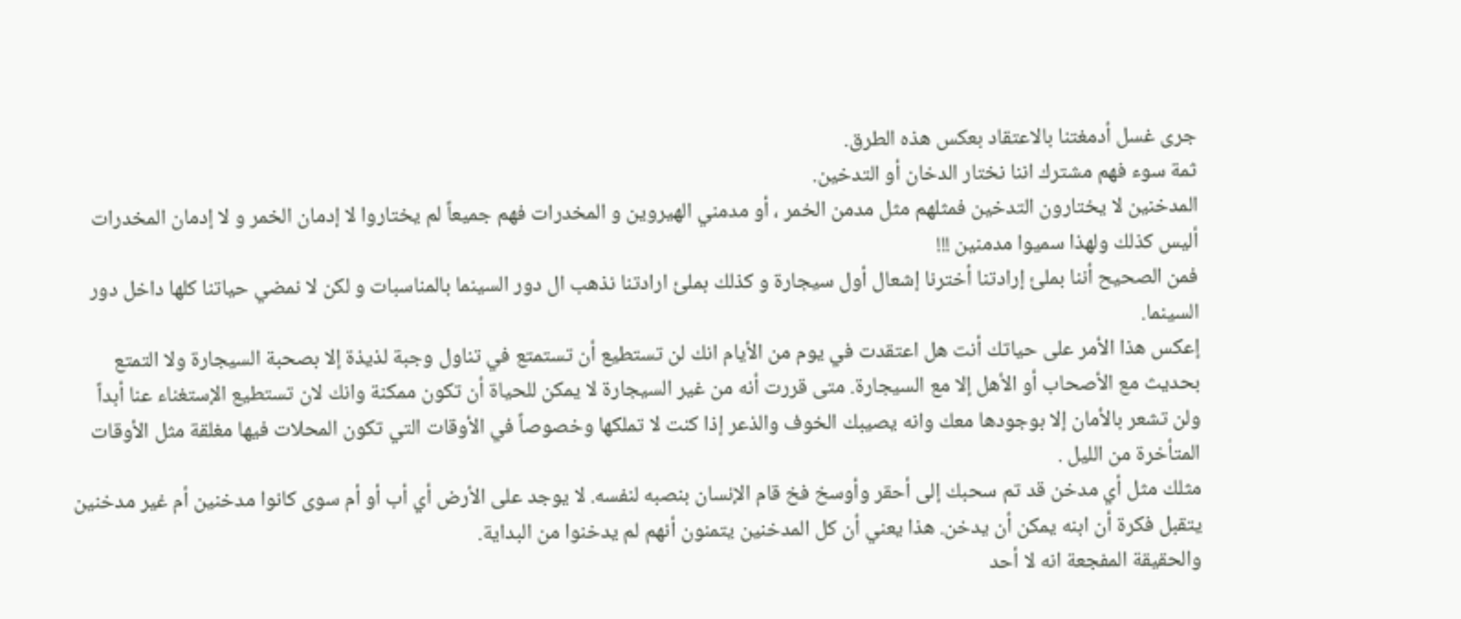جرى غسل أدمغتنا بالاعتقاد بعكس هذه الطرق.
ثمة سوء فهم مشترك اننا نختار الدخان أو التدخين.
المدخنين لا يختارون التدخين فمثلهم مثل مدمن الخمر ، أو مدمني الهيروين و المخدرات فهم جميعاً لم يختاروا لا إدمان الخمر و لا إدمان المخدرات أليس كذلك ولهذا سميوا مدمنين !!!
فمن الصحيح أننا بملئ إرادتنا أخترنا إشعال أول سيجارة و كذلك بملئ ارادتنا نذهب ال دور السينما بالمناسبات و لكن لا نمضي حياتنا كلها داخل دور السينما.
إعكس هذا الأمر على حياتك أنت هل اعتقدت في يوم من الأيام انك لن تستطيع أن تستمتع في تناول وجبة لذيذة إلا بصحبة السيجارة ولا التمتع بحديث مع الأصحاب أو الأهل إلا مع السيجارة. متى قررت أنه من غير السيجارة لا يمكن للحياة أن تكون ممكنة وانك لان تستطيع الإستغناء عنا أبداً ولن تشعر بالأمان إلا بوجودها معك وانه يصيبك الخوف والذعر إذا كنت لا تملكها وخصوصاً في الأوقات التي تكون المحلات فيها مغلقة مثل الأوقات المتأخرة من الليل .
مثلك مثل أي مدخن قد تم سحبك إلى أحقر وأوسخ فخ قام الإنسان بنصبه لنفسه. لا يوجد على الأرض أي أب أو أم سوى كانوا مدخنين أم غير مدخنين يتقبل فكرة أن ابنه يمكن أن يدخن. هذا يعني أن كل المدخنين يتمنون أنهم لم يدخنوا من البداية.
والحقيقة المفجعة انه لا أحد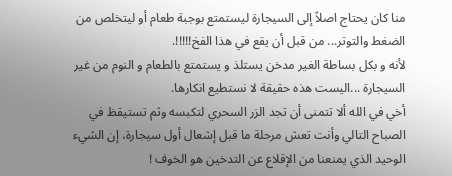منا كان يحتاج اصلاً إلى السيجارة ليستمتع بوجبة طعام أو ليتخلص من الضغط والتوتر... من قبل أن يقع في هذا الفخ!!!!!.
لأنه و بكل بساطة الغير مدخن يستلذ و يستمتع بالطعام و النوم من غير السيجارة ...اليست هذه حقيقة لا نستطيع انكارها.
أخي في الله ألا تتمنى أن تجد الزر السحري لتكبسه وثم تستيقظ في الصباح التالي وأنت تعش مرحلة ما قبل إشعال أول سيجارة، إن الشيء الوحيد الذي يمنعنا من الإقلاع عن التدخين هو الخوف !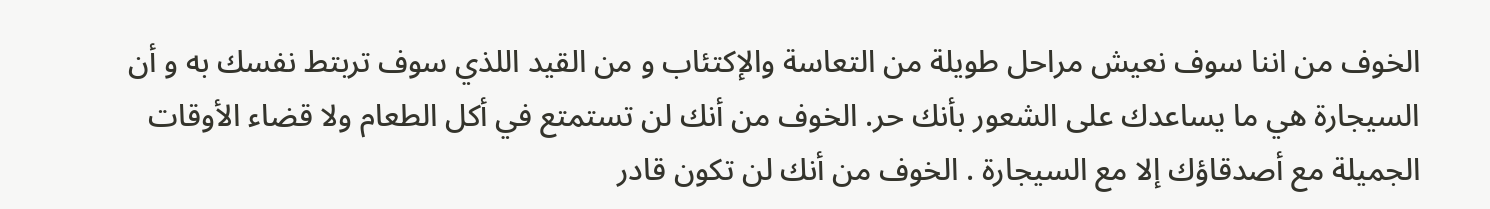الخوف من اننا سوف نعيش مراحل طويلة من التعاسة والإكتئاب و من القيد اللذي سوف تربتط نفسك به و أن السيجارة هي ما يساعدك على الشعور بأنك حر. الخوف من أنك لن تستمتع في أكل الطعام ولا قضاء الأوقات الجميلة مع أصدقاؤك إلا مع السيجارة . الخوف من أنك لن تكون قادر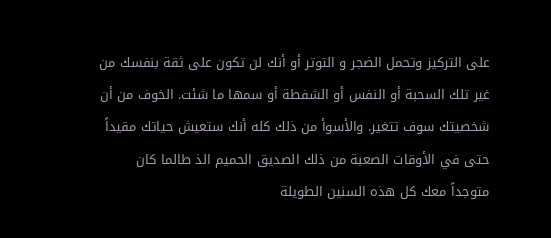على التركيز وتحمل الضجر و التوتر أو أنك لن تكون على ثقة بنفسك من غير تلك السحبة أو النفس أو الشفطة أو سمها ما شئت. الخوف من أن شخصيتك سوف تتغير. والأسوأ من ذلك كله أنك ستعيش حياتك مقيداً حتى في الأوقات الصعبة من ذلك الصديق الحميم الذ طالما كان متوجداً معك كل هذه السنين الطويلة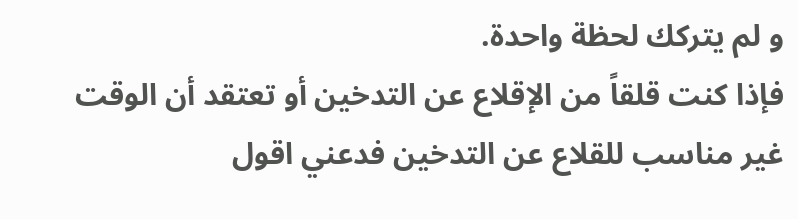و لم يتركك لحظة واحدة.
فإذا كنت قلقاً من الإقلاع عن التدخين أو تعتقد أن الوقت غير مناسب للقلاع عن التدخين فدعني اقول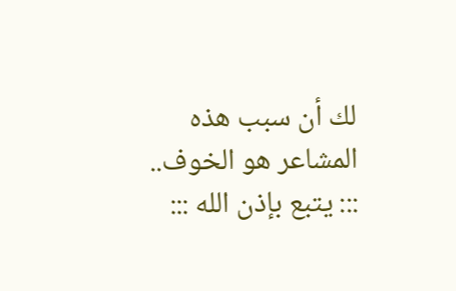لك أن سبب هذه المشاعر هو الخوف..
::: يتبع بإذن الله :::